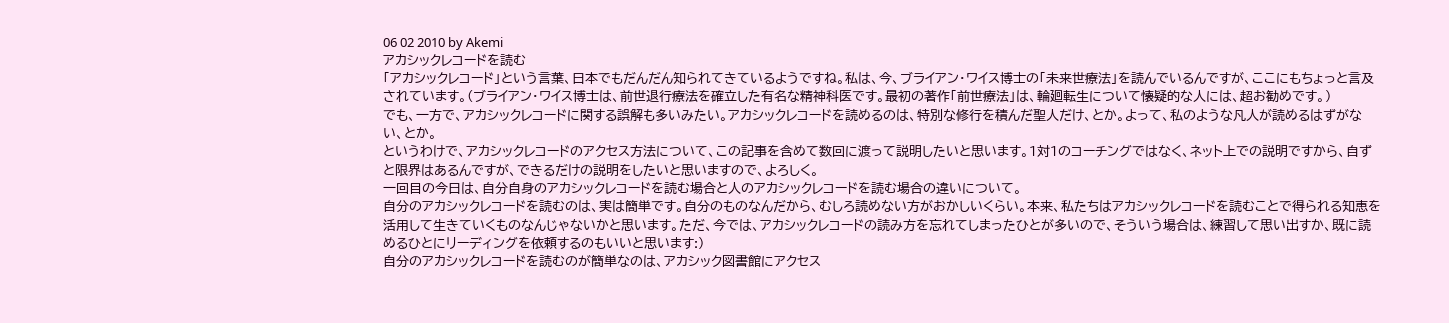06 02 2010 by Akemi
アカシックレコードを読む
「アカシックレコード」という言葉、日本でもだんだん知られてきているようですね。私は、今、ブライアン・ワイス博士の「未来世療法」を読んでいるんですが、ここにもちょっと言及されています。(ブライアン・ワイス博士は、前世退行療法を確立した有名な精神科医です。最初の著作「前世療法」は、輪廻転生について懐疑的な人には、超お勧めです。)
でも、一方で、アカシックレコードに関する誤解も多いみたい。アカシックレコードを読めるのは、特別な修行を積んだ聖人だけ、とか。よって、私のような凡人が読めるはずがない、とか。
というわけで、アカシックレコードのアクセス方法について、この記事を含めて数回に渡って説明したいと思います。1対1のコーチングではなく、ネット上での説明ですから、自ずと限界はあるんですが、できるだけの説明をしたいと思いますので、よろしく。
一回目の今日は、自分自身のアカシックレコードを読む場合と人のアカシックレコードを読む場合の違いについて。
自分のアカシックレコードを読むのは、実は簡単です。自分のものなんだから、むしろ読めない方がおかしいくらい。本来、私たちはアカシックレコードを読むことで得られる知恵を活用して生きていくものなんじゃないかと思います。ただ、今では、アカシックレコードの読み方を忘れてしまったひとが多いので、そういう場合は、練習して思い出すか、既に読めるひとにリーディングを依頼するのもいいと思います:)
自分のアカシックレコードを読むのが簡単なのは、アカシック図書館にアクセス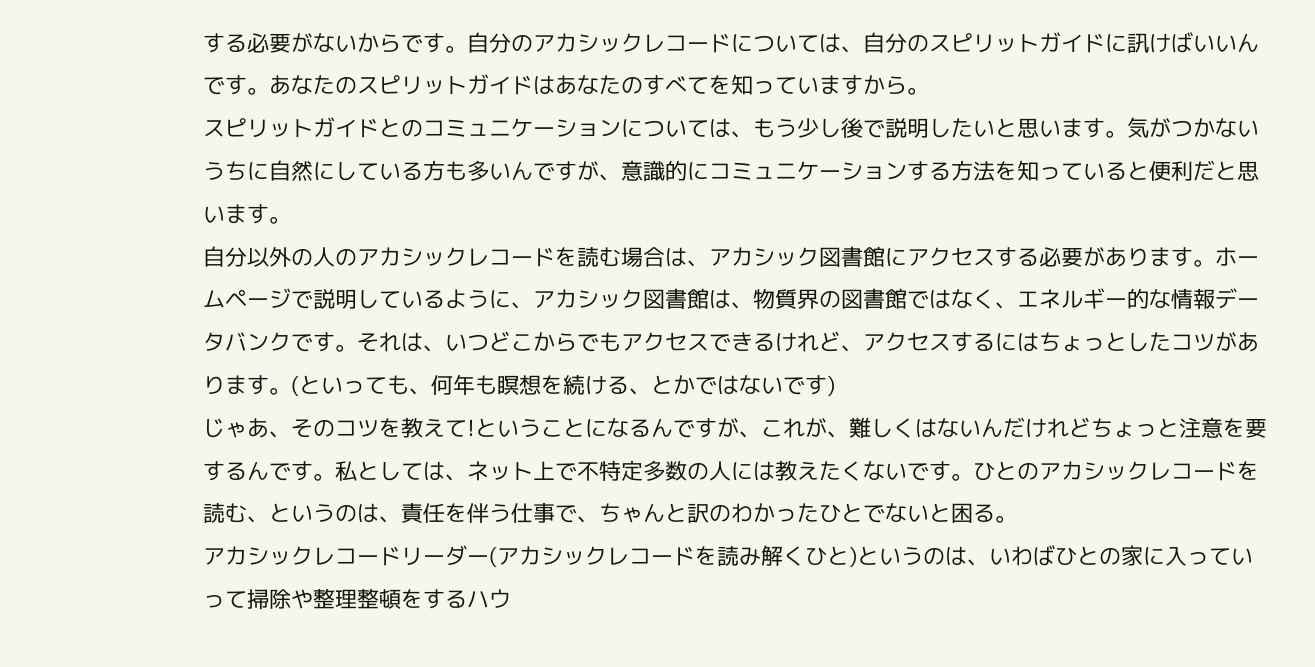する必要がないからです。自分のアカシックレコードについては、自分のスピリットガイドに訊けばいいんです。あなたのスピリットガイドはあなたのすべてを知っていますから。
スピリットガイドとのコミュニケーションについては、もう少し後で説明したいと思います。気がつかないうちに自然にしている方も多いんですが、意識的にコミュニケーションする方法を知っていると便利だと思います。
自分以外の人のアカシックレコードを読む場合は、アカシック図書館にアクセスする必要があります。ホームページで説明しているように、アカシック図書館は、物質界の図書館ではなく、エネルギー的な情報データバンクです。それは、いつどこからでもアクセスできるけれど、アクセスするにはちょっとしたコツがあります。(といっても、何年も瞑想を続ける、とかではないです)
じゃあ、そのコツを教えて!ということになるんですが、これが、難しくはないんだけれどちょっと注意を要するんです。私としては、ネット上で不特定多数の人には教えたくないです。ひとのアカシックレコードを読む、というのは、責任を伴う仕事で、ちゃんと訳のわかったひとでないと困る。
アカシックレコードリーダー(アカシックレコードを読み解くひと)というのは、いわばひとの家に入っていって掃除や整理整頓をするハウ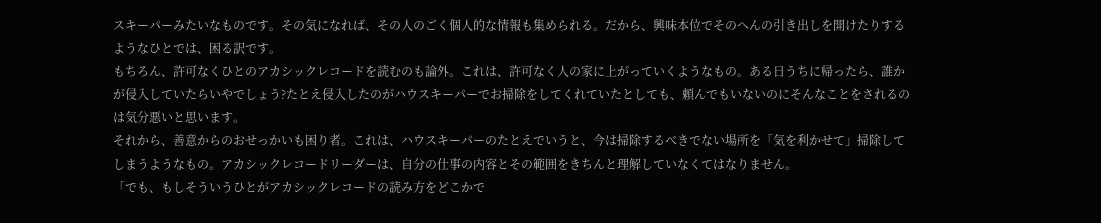スキーパーみたいなものです。その気になれば、その人のごく個人的な情報も集められる。だから、興味本位でそのへんの引き出しを開けたりするようなひとでは、困る訳です。
もちろん、許可なくひとのアカシックレコードを読むのも論外。これは、許可なく人の家に上がっていくようなもの。ある日うちに帰ったら、誰かが侵入していたらいやでしょう?たとえ侵入したのがハウスキーパーでお掃除をしてくれていたとしても、頼んでもいないのにそんなことをされるのは気分悪いと思います。
それから、善意からのおせっかいも困り者。これは、ハウスキーパーのたとえでいうと、今は掃除するべきでない場所を「気を利かせて」掃除してしまうようなもの。アカシックレコードリーダーは、自分の仕事の内容とその範囲をきちんと理解していなくてはなりません。
「でも、もしそういうひとがアカシックレコードの読み方をどこかで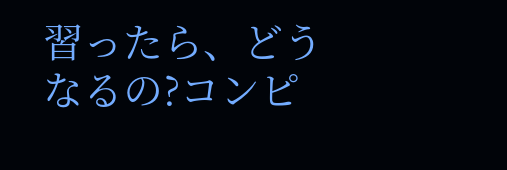習ったら、どうなるの?コンピ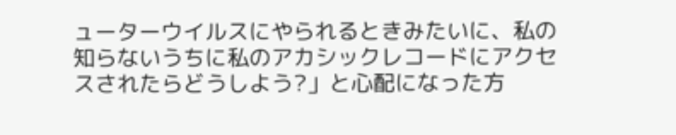ューターウイルスにやられるときみたいに、私の知らないうちに私のアカシックレコードにアクセスされたらどうしよう?」と心配になった方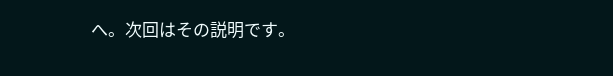へ。次回はその説明です。